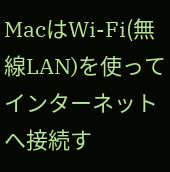MacはWi-Fi(無線LAN)を使ってインターネットへ接続す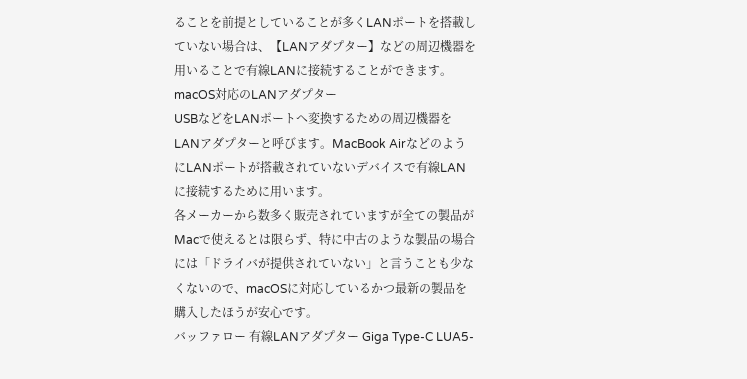ることを前提としていることが多くLANポートを搭載していない場合は、【LANアダプター】などの周辺機器を用いることで有線LANに接続することができます。
macOS対応のLANアダプター
USBなどをLANポートへ変換するための周辺機器をLANアダプターと呼びます。MacBook AirなどのようにLANポートが搭載されていないデバイスで有線LANに接続するために用います。
各メーカーから数多く販売されていますが全ての製品がMacで使えるとは限らず、特に中古のような製品の場合には「ドライバが提供されていない」と言うことも少なくないので、macOSに対応しているかつ最新の製品を購入したほうが安心です。
バッファロー 有線LANアダプター Giga Type-C LUA5-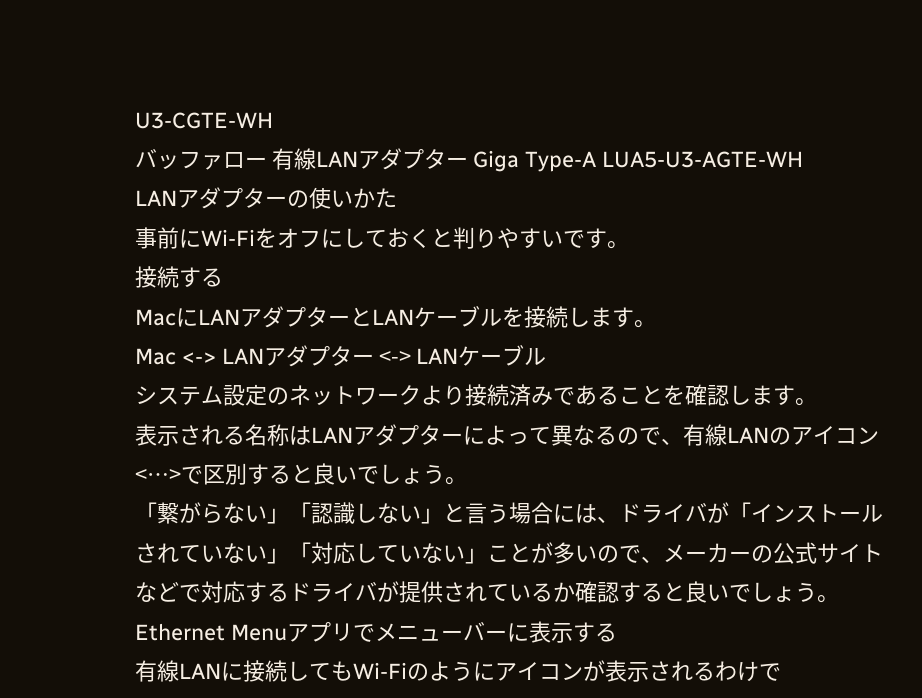U3-CGTE-WH
バッファロー 有線LANアダプター Giga Type-A LUA5-U3-AGTE-WH
LANアダプターの使いかた
事前にWi-Fiをオフにしておくと判りやすいです。
接続する
MacにLANアダプターとLANケーブルを接続します。
Mac <-> LANアダプター <-> LANケーブル
システム設定のネットワークより接続済みであることを確認します。
表示される名称はLANアダプターによって異なるので、有線LANのアイコン<…>で区別すると良いでしょう。
「繋がらない」「認識しない」と言う場合には、ドライバが「インストールされていない」「対応していない」ことが多いので、メーカーの公式サイトなどで対応するドライバが提供されているか確認すると良いでしょう。
Ethernet Menuアプリでメニューバーに表示する
有線LANに接続してもWi-Fiのようにアイコンが表示されるわけで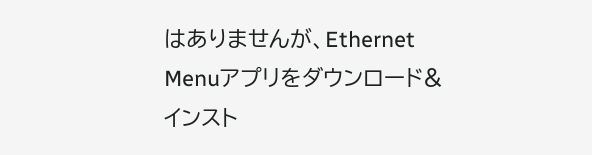はありませんが、Ethernet Menuアプリをダウンロード&インスト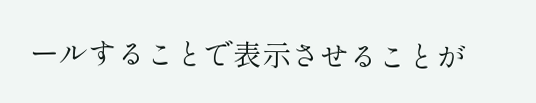ールすることで表示させることが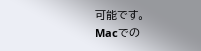可能です。
Macでの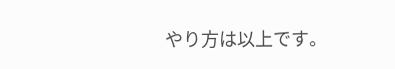やり方は以上です。